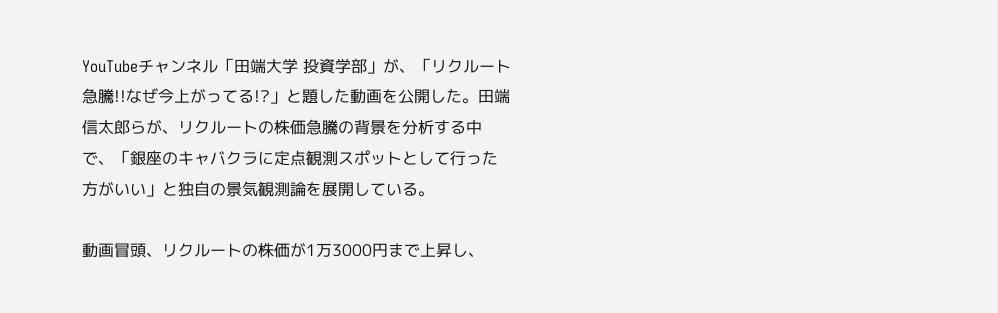YouTubeチャンネル「田端大学 投資学部」が、「リクルート急騰!!なぜ今上がってる!?」と題した動画を公開した。田端信太郎らが、リクルートの株価急騰の背景を分析する中で、「銀座のキャバクラに定点観測スポットとして行った方がいい」と独自の景気観測論を展開している。

動画冒頭、リクルートの株価が1万3000円まで上昇し、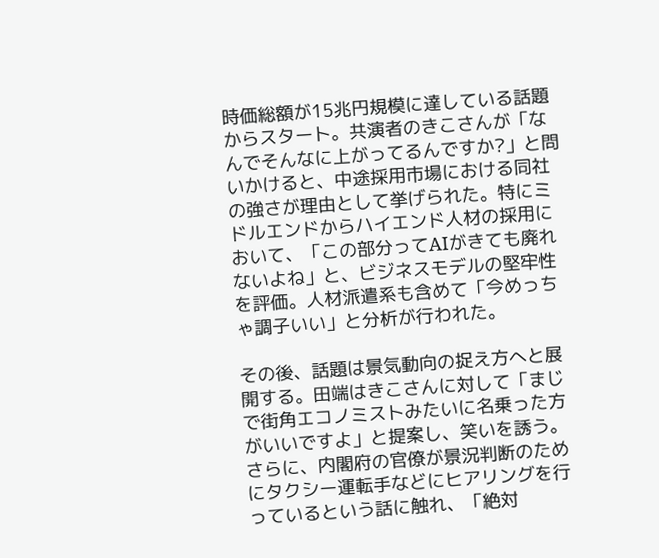時価総額が15兆円規模に達している話題からスタート。共演者のきこさんが「なんでそんなに上がってるんですか?」と問いかけると、中途採用市場における同社の強さが理由として挙げられた。特にミドルエンドからハイエンド人材の採用において、「この部分ってAIがきても廃れないよね」と、ビジネスモデルの堅牢性を評価。人材派遣系も含めて「今めっちゃ調子いい」と分析が行われた。

その後、話題は景気動向の捉え方へと展開する。田端はきこさんに対して「まじで街角エコノミストみたいに名乗った方がいいですよ」と提案し、笑いを誘う。さらに、内閣府の官僚が景況判断のためにタクシー運転手などにヒアリングを行っているという話に触れ、「絶対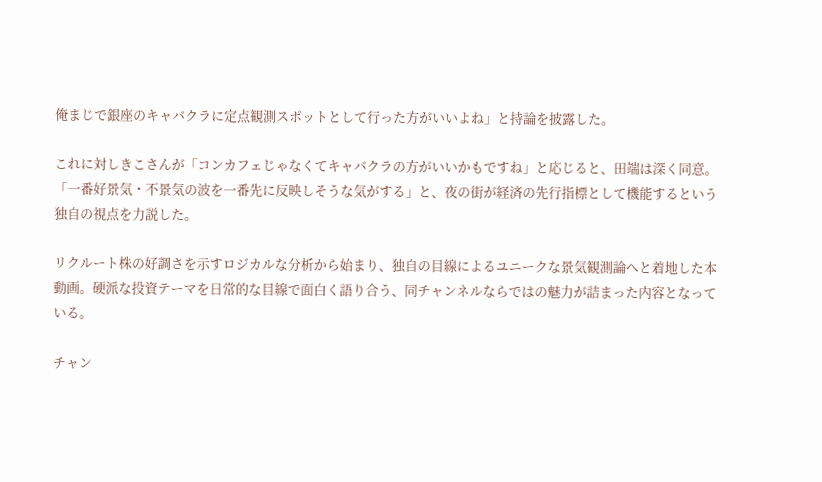俺まじで銀座のキャバクラに定点観測スポットとして行った方がいいよね」と持論を披露した。

これに対しきこさんが「コンカフェじゃなくてキャバクラの方がいいかもですね」と応じると、田端は深く同意。「一番好景気・不景気の波を一番先に反映しそうな気がする」と、夜の街が経済の先行指標として機能するという独自の視点を力説した。

リクルート株の好調さを示すロジカルな分析から始まり、独自の目線によるユニークな景気観測論へと着地した本動画。硬派な投資テーマを日常的な目線で面白く語り合う、同チャンネルならではの魅力が詰まった内容となっている。

チャン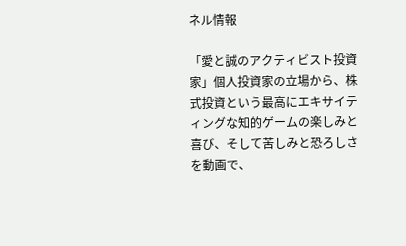ネル情報

「愛と誠のアクティビスト投資家」個人投資家の立場から、株式投資という最高にエキサイティングな知的ゲームの楽しみと喜び、そして苦しみと恐ろしさを動画で、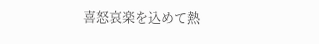喜怒哀楽を込めて熱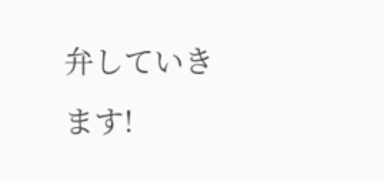弁していきます!